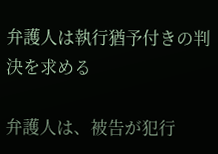弁護人は執行猶予付きの判決を求める

弁護人は、被告が犯行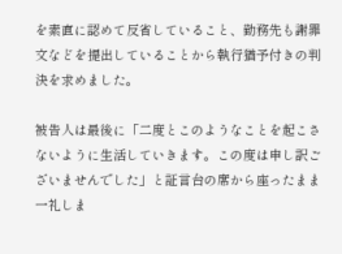を素直に認めて反省していること、勤務先も謝罪文などを提出していることから執行猶予付きの判決を求めました。

被告人は最後に「二度とこのようなことを起こさないように生活していきます。この度は申し訳ございませんでした」と証言台の席から座ったまま一礼しま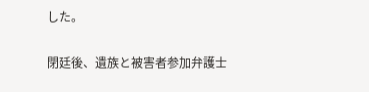した。

閉廷後、遺族と被害者参加弁護士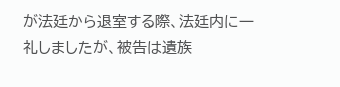が法廷から退室する際、法廷内に一礼しましたが、被告は遺族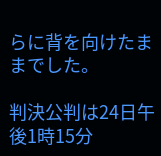らに背を向けたままでした。

判決公判は24日午後1時15分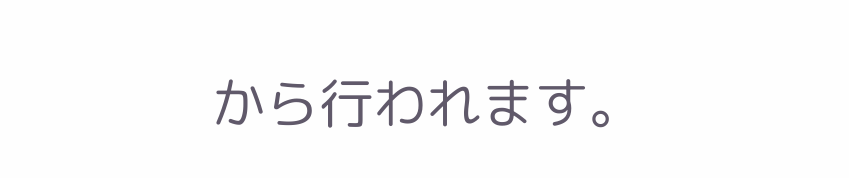から行われます。